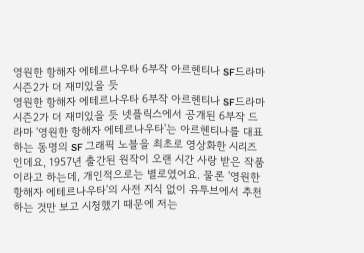영원한 항해자 에테르나우타 6부작 아르헨티나 SF드라마 시즌2가 더 재미있을 듯
영원한 항해자 에테르나우타 6부작 아르헨티나 SF드라마 시즌2가 더 재미있을 듯 넷플릭스에서 공개된 6부작 드라마 '영원한 항해자 에테르나우타'는 아르헨티나를 대표하는 동명의 SF 그래픽 노블을 최초로 영상화한 시리즈인데요, 1957년 출간된 원작이 오랜 시간 사랑 받은 작품이라고 하는데, 개인적으로는 별로였어요. 물론 '영원한 항해자 에테르나우타'의 사전 지식 없이 유투브에서 추천하는 것만 보고 시청했기 때문에 저는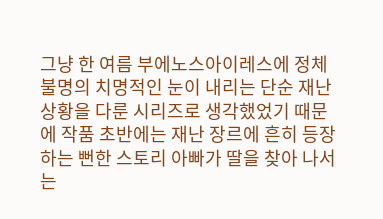그냥 한 여름 부에노스아이레스에 정체불명의 치명적인 눈이 내리는 단순 재난 상황을 다룬 시리즈로 생각했었기 때문에 작품 초반에는 재난 장르에 흔히 등장하는 뻔한 스토리 아빠가 딸을 찾아 나서는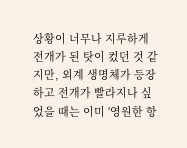상황이 너무나 지루하게 전개가 된 탓이 컸던 것 같지만, 외계 생명체가 등장하고 전개가 빨라지나 싶었을 때는 이미 '영원한 항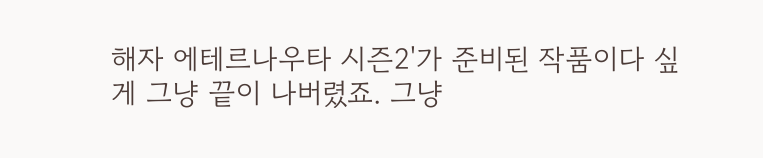해자 에테르나우타 시즌2'가 준비된 작품이다 싶게 그냥 끝이 나버렸죠. 그냥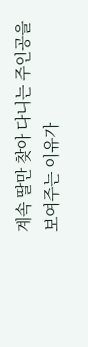계속 딸만 찾아 다니는 주인공을 보여주는 이유가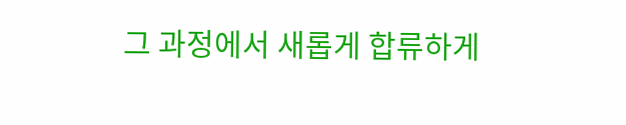그 과정에서 새롭게 합류하게